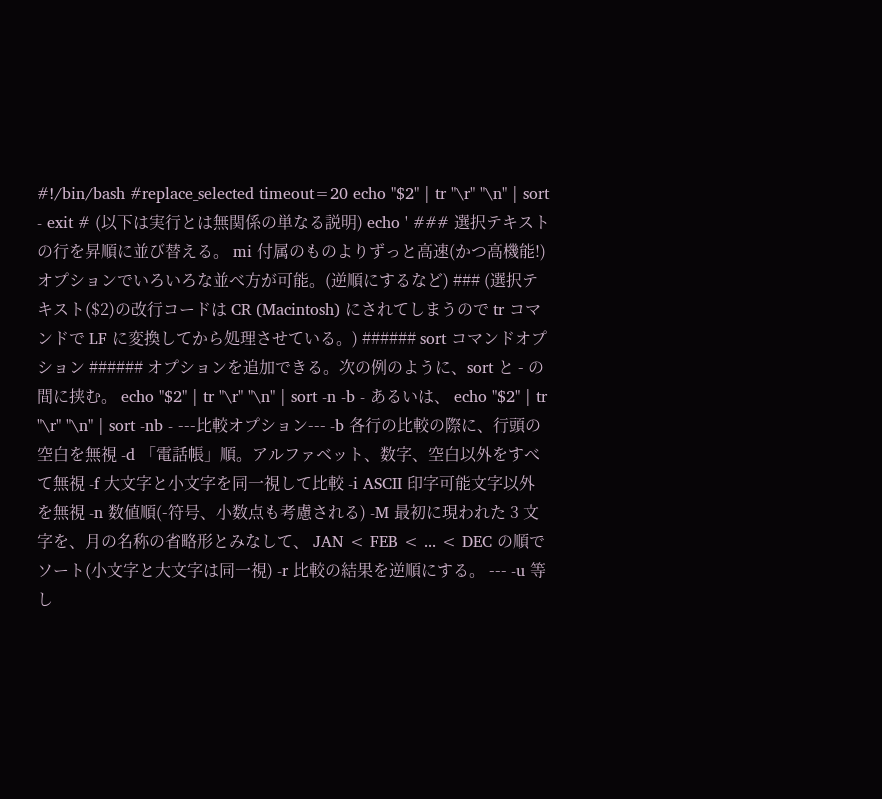#!/bin/bash #replace_selected timeout=20 echo "$2" | tr "\r" "\n" | sort - exit # (以下は実行とは無関係の単なる説明) echo ' ### 選択テキストの行を昇順に並び替える。 mi 付属のものよりずっと高速(かつ高機能!) オプションでいろいろな並べ方が可能。(逆順にするなど) ### (選択テキスト($2)の改行コードは CR (Macintosh) にされてしまうので tr コマンドで LF に変換してから処理させている。) ###### sort コマンドオプション ###### オプションを追加できる。次の例のように、sort と - の間に挟む。 echo "$2" | tr "\r" "\n" | sort -n -b - あるいは、 echo "$2" | tr "\r" "\n" | sort -nb - ---比較オプション--- -b 各行の比較の際に、行頭の空白を無視 -d 「電話帳」順。アルファベット、数字、空白以外をすべて無視 -f 大文字と小文字を同一視して比較 -i ASCII 印字可能文字以外を無視 -n 数値順(-符号、小数点も考慮される) -M 最初に現われた 3 文字を、月の名称の省略形とみなして、 JAN < FEB < ... < DEC の順でソート(小文字と大文字は同一視) -r 比較の結果を逆順にする。 --- -u 等し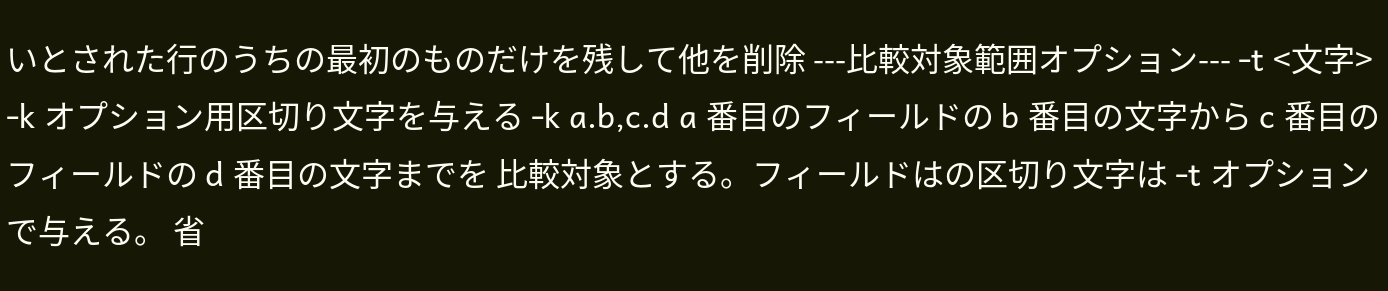いとされた行のうちの最初のものだけを残して他を削除 ---比較対象範囲オプション--- -t <文字> -k オプション用区切り文字を与える -k a.b,c.d a 番目のフィールドの b 番目の文字から c 番目のフィールドの d 番目の文字までを 比較対象とする。フィールドはの区切り文字は -t オプションで与える。 省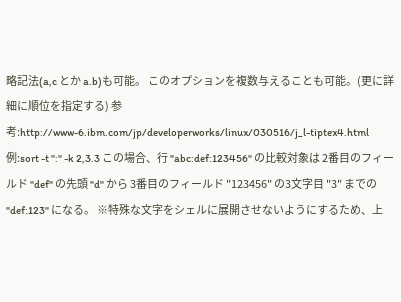略記法(a,c とか a.b)も可能。 このオプションを複数与えることも可能。(更に詳細に順位を指定する) 参考:http://www-6.ibm.com/jp/developerworks/linux/030516/j_l-tiptex4.html 例:sort -t ":" -k 2,3.3 この場合、行 "abc:def:123456" の比較対象は 2番目のフィールド "def" の先頭 "d" から 3番目のフィールド "123456" の3文字目 "3" までの "def:123" になる。 ※特殊な文字をシェルに展開させないようにするため、上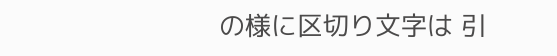の様に区切り文字は 引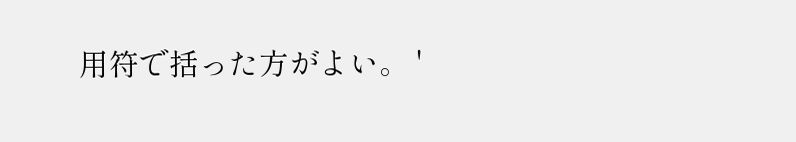用符で括った方がよい。 '